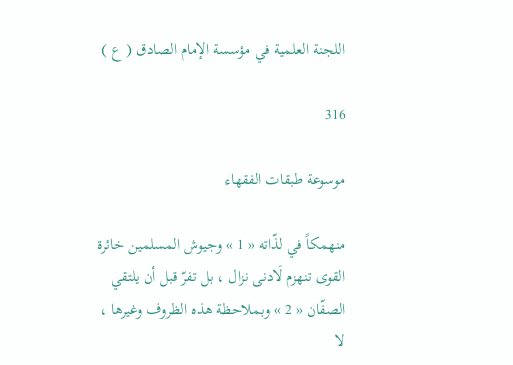اللجنة العلمية في مؤسسة الإمام الصادق ( ع )

316

موسوعة طبقات الفقهاء

منهمكاً في لذّاته « 1 » وجيوش المسلمين خائرة القوى تنهزم لَادنى نزال ، بل تفرّ قبل أن يلتقي الصفّان « 2 » وبملاحظة هذه الظروف وغيرها ، لا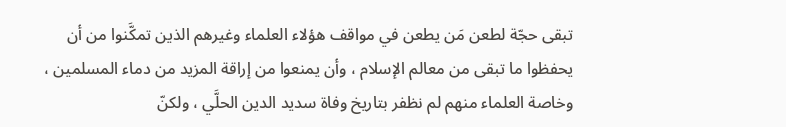تبقى حجّة لطعن مَن يطعن في مواقف هؤلاء العلماء وغيرهم الذين تمكَّنوا من أن يحفظوا ما تبقى من معالم الإسلام ، وأن يمنعوا من إراقة المزيد من دماء المسلمين ، وخاصة العلماء منهم لم نظفر بتاريخ وفاة سديد الدين الحلَّي ، ولكنّ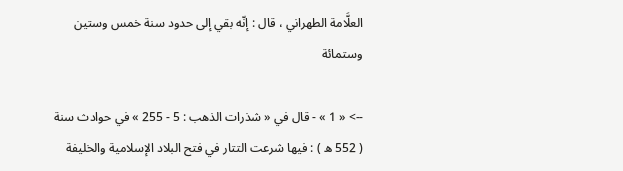العلَّامة الطهراني ، قال : إنّه بقي إلى حدود سنة خمس وستين وستمائة

--> « 1 » - قال في « شذرات الذهب : 5 - 255 » في حوادث سنة ( 552 ه ) : فيها شرعت التتار في فتح البلاد الإسلامية والخليفة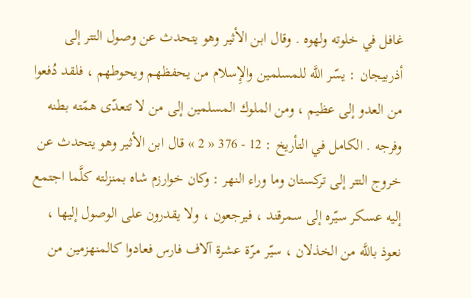غافل في خلوته ولهوه . وقال ابن الأثير وهو يتحدث عن وصول التتر إلى أذربيجان : يسّر اللَّه للمسلمين والإِسلام من يحفظهم ويحوطهم ، فلقد دُفعوا من العدو إلى عظيم ، ومن الملوك المسلمين إلى من لا تتعدّى همّته بطنه وفرجه . الكامل في التأريخ : 12 - 376 « 2 » قال ابن الأثير وهو يتحدث عن خروج التتر إلى تركستان وما وراء النهر : وكان خوارزم شاه بمنزلته كلَّما اجتمع إليه عسكر سيّره إلى سمرقند ، فيرجعون ، ولا يقدرون على الوصول إليها ، نعوذ باللَّه من الخذلان ، سيّر مرّة عشرة آلاف فارس فعادوا كالمنهزمين من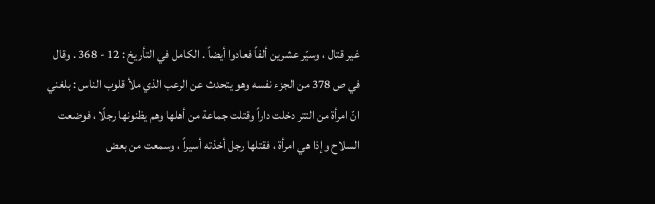غير قتال ، وسيّر عشرين ألفاً فعادوا أيضاً . الكامل في التأريخ : 12 - 368 . وقال في ص 378 من الجزء نفسه وهو يتحدث عن الرعب الذي ملأ قلوب الناس : بلغني انّ امرأة من التتر دخلت داراً وقتلت جماعة من أهلها وهم يظنونها رجلًا ، فوضعت السلاح وإذا هي امرأة ، فقتلها رجل أخذته أسيراً ، وسمعت من بعض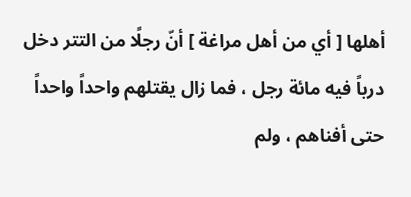أهلها [ أي من أهل مراغة ] أنّ رجلًا من التتر دخل درباً فيه مائة رجل ، فما زال يقتلهم واحداً واحداً حتى أفناهم ، ولم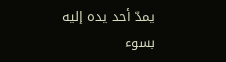يمدّ أحد يده إليه بسوء